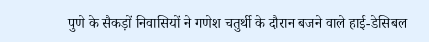पुणे के सैकड़ों निवासियों ने गणेश चतुर्थी के दौरान बजने वाले हाई-डेसिबल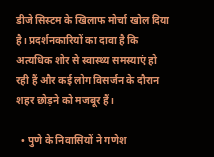डीजे सिस्टम के खिलाफ मोर्चा खोल दिया है। प्रदर्शनकारियों का दावा है कि अत्यधिक शोर से स्वास्थ्य समस्याएं हो रही हैं और कई लोग विसर्जन के दौरान शहर छोड़ने को मजबूर हैं।

  • पुणे के निवासियों ने गणेश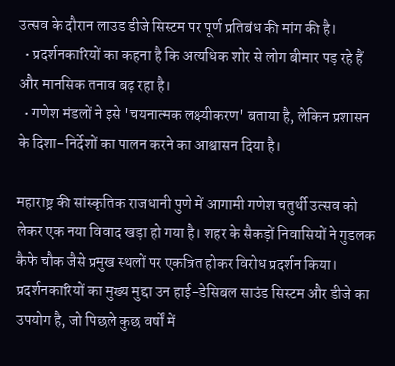उत्सव के दौरान लाउड डीजे सिस्टम पर पूर्ण प्रतिबंध की मांग की है।
  • प्रदर्शनकारियों का कहना है कि अत्यधिक शोर से लोग बीमार पड़ रहे हैं और मानसिक तनाव बढ़ रहा है।
  • गणेश मंडलों ने इसे 'चयनात्मक लक्ष्यीकरण' बताया है, लेकिन प्रशासन के दिशा-निर्देशों का पालन करने का आश्वासन दिया है।

महाराष्ट्र की सांस्कृतिक राजधानी पुणे में आगामी गणेश चतुर्थी उत्सव को लेकर एक नया विवाद खड़ा हो गया है। शहर के सैकड़ों निवासियों ने गुडलक कैफे चौक जैसे प्रमुख स्थलों पर एकत्रित होकर विरोध प्रदर्शन किया। प्रदर्शनकारियों का मुख्य मुद्दा उन हाई-डेसिबल साउंड सिस्टम और डीजे का उपयोग है, जो पिछले कुछ वर्षों में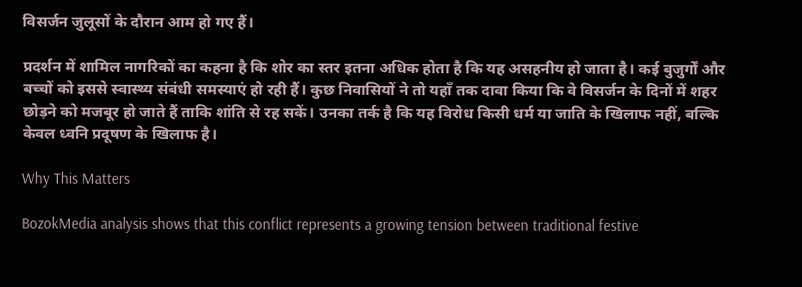विसर्जन जुलूसों के दौरान आम हो गए हैं।

प्रदर्शन में शामिल नागरिकों का कहना है कि शोर का स्तर इतना अधिक होता है कि यह असहनीय हो जाता है। कई बुजुर्गों और बच्चों को इससे स्वास्थ्य संबंधी समस्याएं हो रही हैं। कुछ निवासियों ने तो यहाँ तक दावा किया कि वे विसर्जन के दिनों में शहर छोड़ने को मजबूर हो जाते हैं ताकि शांति से रह सकें। उनका तर्क है कि यह विरोध किसी धर्म या जाति के खिलाफ नहीं, बल्कि केवल ध्वनि प्रदूषण के खिलाफ है।

Why This Matters

BozokMedia analysis shows that this conflict represents a growing tension between traditional festive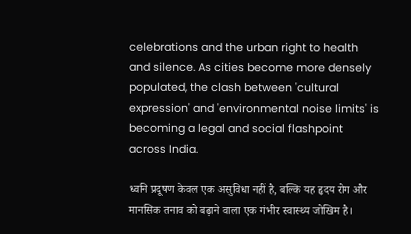celebrations and the urban right to health and silence. As cities become more densely populated, the clash between 'cultural expression' and 'environmental noise limits' is becoming a legal and social flashpoint across India.

ध्वनि प्रदूषण केवल एक असुविधा नहीं है, बल्कि यह हृदय रोग और मानसिक तनाव को बढ़ाने वाला एक गंभीर स्वास्थ्य जोखिम है।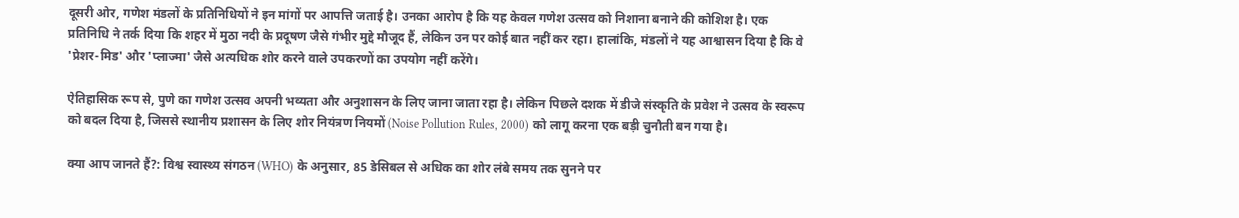दूसरी ओर, गणेश मंडलों के प्रतिनिधियों ने इन मांगों पर आपत्ति जताई है। उनका आरोप है कि यह केवल गणेश उत्सव को निशाना बनाने की कोशिश है। एक प्रतिनिधि ने तर्क दिया कि शहर में मुठा नदी के प्रदूषण जैसे गंभीर मुद्दे मौजूद हैं, लेकिन उन पर कोई बात नहीं कर रहा। हालांकि, मंडलों ने यह आश्वासन दिया है कि वे 'प्रेशर-मिड' और 'प्लाज्मा' जैसे अत्यधिक शोर करने वाले उपकरणों का उपयोग नहीं करेंगे।

ऐतिहासिक रूप से, पुणे का गणेश उत्सव अपनी भव्यता और अनुशासन के लिए जाना जाता रहा है। लेकिन पिछले दशक में डीजे संस्कृति के प्रवेश ने उत्सव के स्वरूप को बदल दिया है, जिससे स्थानीय प्रशासन के लिए शोर नियंत्रण नियमों (Noise Pollution Rules, 2000) को लागू करना एक बड़ी चुनौती बन गया है।

क्या आप जानते हैं?: विश्व स्वास्थ्य संगठन (WHO) के अनुसार, 85 डेसिबल से अधिक का शोर लंबे समय तक सुनने पर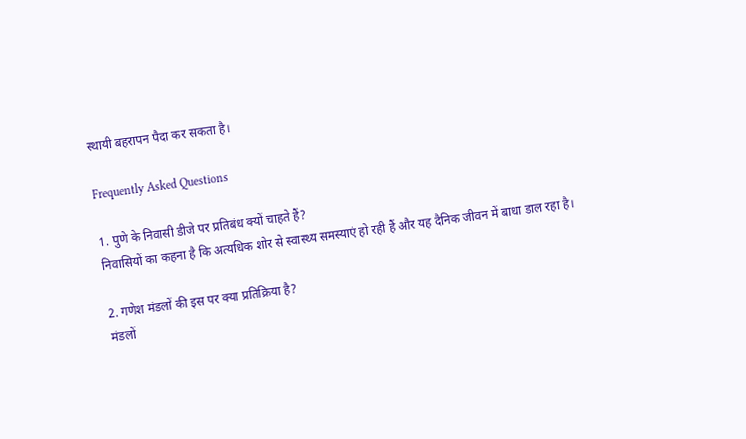स्थायी बहरापन पैदा कर सकता है।

Frequently Asked Questions

1. पुणे के निवासी डीजे पर प्रतिबंध क्यों चाहते हैं?
निवासियों का कहना है कि अत्यधिक शोर से स्वास्थ्य समस्याएं हो रही हैं और यह दैनिक जीवन में बाधा डाल रहा है।

2. गणेश मंडलों की इस पर क्या प्रतिक्रिया है?
मंडलों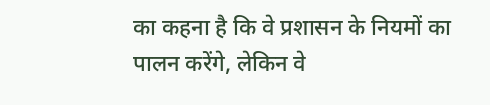का कहना है कि वे प्रशासन के नियमों का पालन करेंगे, लेकिन वे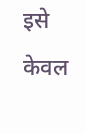इसे केवल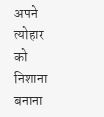अपने त्योहार को निशाना बनाना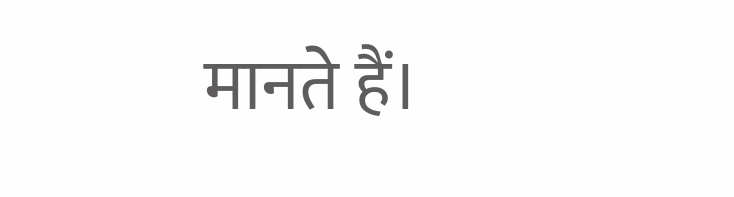मानते हैं।